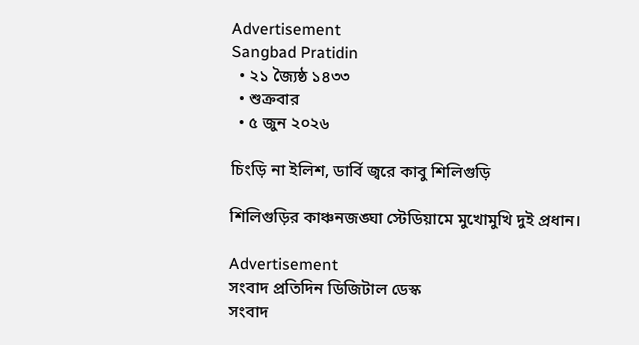Advertisement
Sangbad Pratidin
  • ২১ জ্যৈষ্ঠ ১৪৩৩
  • শুক্রবার
  • ৫ জুন ২০২৬

চিংড়ি না ইলিশ, ডার্বি জ্বরে কাবু শিলিগুড়ি

শিলিগুড়ির কাঞ্চনজঙ্ঘা স্টেডিয়ামে মুখোমুখি দুই প্রধান।

Advertisement
সংবাদ প্রতিদিন ডিজিটাল ডেস্ক
সংবাদ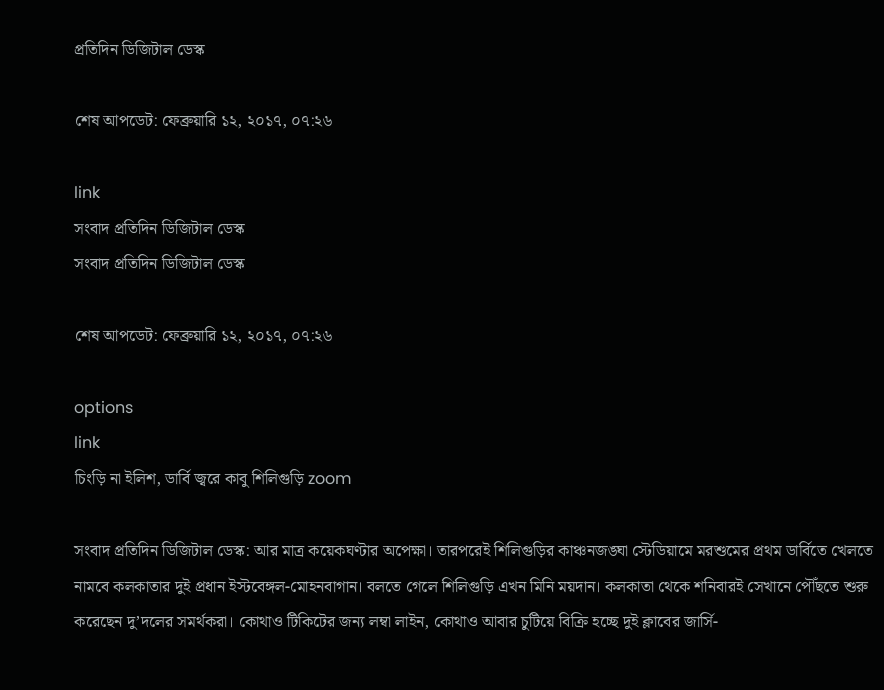প্রতিদিন ডিজিটাল ডেস্ক

শেষ আপডেট: ফেব্রুয়ারি ১২, ২০১৭, ০৭:২৬

link
সংবাদ প্রতিদিন ডিজিটাল ডেস্ক
সংবাদ প্রতিদিন ডিজিটাল ডেস্ক

শেষ আপডেট: ফেব্রুয়ারি ১২, ২০১৭, ০৭:২৬

options
link
চিংড়ি না ইলিশ, ডার্বি জ্বরে কাবু শিলিগুড়ি zoom

সংবাদ প্রতিদিন ডিজিটাল ডেস্ক: আর মাত্র কয়েকঘণ্টার অপেক্ষা। তারপরেই শিলিগুড়ির কাঞ্চনজঙ্ঘা স্টেডিয়ামে মরশুমের প্রথম ডার্বিতে খেলতে নামবে কলকাতার দুই প্রধান ইস্টবেঙ্গল-মোহনবাগান। বলতে গেলে শিলিগুড়ি এখন মিনি ময়দান। কলকাতা থেকে শনিবারই সেখানে পৌঁছতে শুরু করেছেন দু’দলের সমর্থকরা। কোথাও টিকিটের জন্য লম্বা লাইন, কোথাও আবার চুটিয়ে বিক্রি হচ্ছে দুই ক্লাবের জার্সি-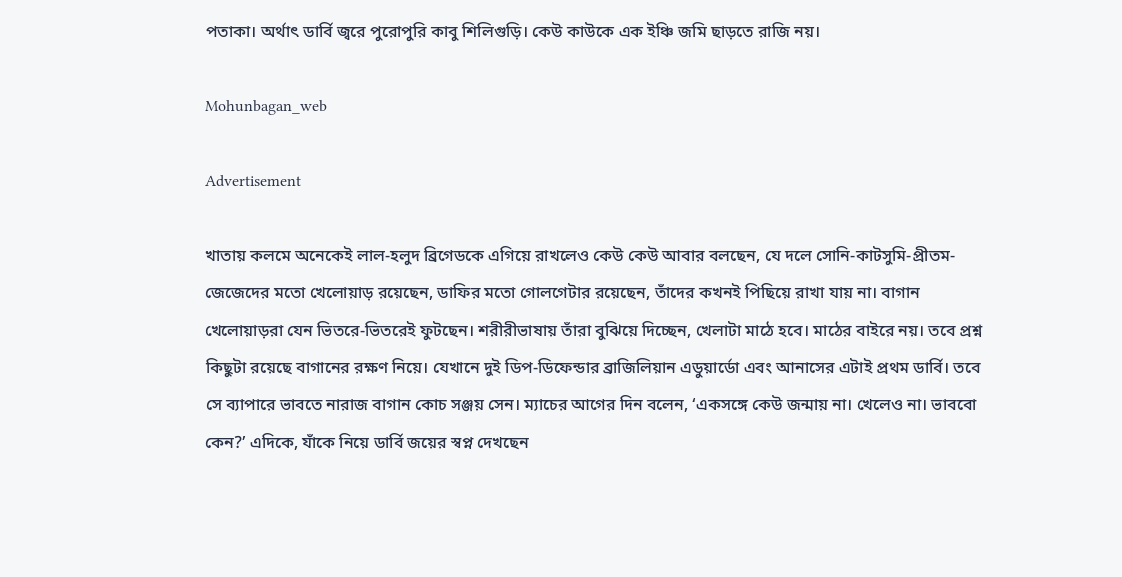পতাকা। অর্থাৎ ডার্বি জ্বরে পুরোপুরি কাবু শিলিগুড়ি। কেউ কাউকে এক ইঞ্চি জমি ছাড়তে রাজি নয়।

Mohunbagan_web

Advertisement

খাতায় কলমে অনেকেই লাল-হলুদ ব্রিগেডকে এগিয়ে রাখলেও কেউ কেউ আবার বলছেন, যে দলে সোনি-কাটসুমি-প্রীতম-জেজেদের মতো খেলোয়াড় রয়েছেন, ডাফির মতো গোলগেটার রয়েছেন, তাঁদের কখনই পিছিয়ে রাখা যায় না। বাগান খেলোয়াড়রা যেন ভিতরে-ভিতরেই ফুটছেন। শরীরীভাষায় তাঁরা বুঝিয়ে দিচ্ছেন, খেলাটা মাঠে হবে। মাঠের বাইরে নয়। তবে প্রশ্ন কিছুটা রয়েছে বাগানের রক্ষণ নিয়ে। যেখানে দুই ডিপ-ডিফেন্ডার ব্রাজিলিয়ান এডুয়ার্ডো এবং আনাসের এটাই প্রথম ডার্বি। তবে সে ব্যাপারে ভাবতে নারাজ বাগান কোচ সঞ্জয় সেন। ম্যাচের আগের দিন বলেন, ‘একসঙ্গে কেউ জন্মায় না। খেলেও না। ভাববো কেন?’ এদিকে, যাঁকে নিয়ে ডার্বি জয়ের স্বপ্ন দেখছেন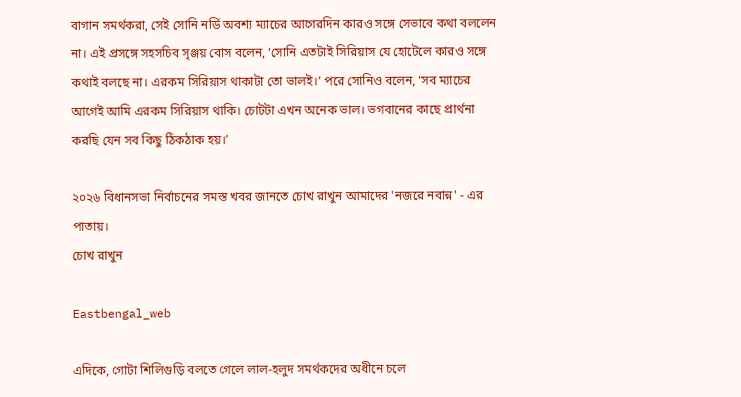বাগান সমর্থকরা, সেই সোনি নর্ডি অবশ্য ম্যাচের আগেরদিন কারও সঙ্গে সেভাবে কথা বললেন না। এই প্রসঙ্গে সহসচিব সৃঞ্জয় বোস বলেন, ‘সোনি এতটাই সিরিয়াস যে হোটেলে কারও সঙ্গে কথাই বলছে না। এরকম সিরিয়াস থাকাটা তো ভালই।’ পরে সোনিও বলেন, ‘সব ম্যাচের আগেই আমি এরকম সিরিয়াস থাকি। চোটটা এখন অনেক ভাল। ভগবানের কাছে প্রার্থনা করছি যেন সব কিছু ঠিকঠাক হয়।’

২০২৬ বিধানসভা নির্বাচনের সমস্ত খবর জানতে চোখ রাখুন আমাদের 'নজরে নবান্ন' - এর পাতায়।
চোখ রাখুন

Eastbengal_web

এদিকে, গোটা শিলিগুড়ি বলতে গেলে লাল-হলুদ সমর্থকদের অধীনে চলে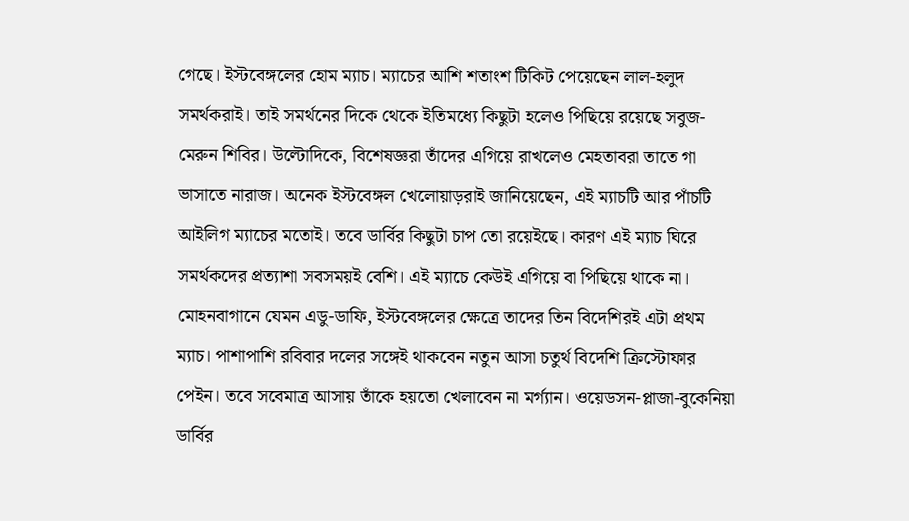গেছে। ইস্টবেঙ্গলের হোম ম্যাচ। ম্যাচের আশি শতাংশ টিকিট পেয়েছেন লাল-হলুদ সমর্থকরাই। তাই সমর্থনের দিকে থেকে ইতিমধ্যে কিছুটা হলেও পিছিয়ে রয়েছে সবুজ-মেরুন শিবির। উল্টোদিকে, বিশেষজ্ঞরা তাঁদের এগিয়ে রাখলেও মেহতাবরা তাতে গা ভাসাতে নারাজ। অনেক ইস্টবেঙ্গল খেলোয়াড়রাই জানিয়েছেন, এই ম্যাচটি আর পাঁচটি আইলিগ ম্যাচের মতোই। তবে ডার্বির কিছুটা চাপ তো রয়েইছে। কারণ এই ম্যাচ ঘিরে সমর্থকদের প্রত্যাশা সবসময়ই বেশি। এই ম্যাচে কেউই এগিয়ে বা পিছিয়ে থাকে না। মোহনবাগানে যেমন এডু-ডাফি, ইস্টবেঙ্গলের ক্ষেত্রে তাদের তিন বিদেশিরই এটা প্রথম ম্যাচ। পাশাপাশি রবিবার দলের সঙ্গেই থাকবেন নতুন আসা চতুর্থ বিদেশি ক্রিস্টোফার পেইন। তবে সবেমাত্র আসায় তাঁকে হয়তো খেলাবেন না মর্গ্যান। ওয়েডসন-প্লাজা-বুকেনিয়া ডার্বির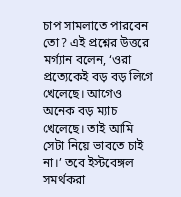চাপ সামলাতে পারবেন তো? এই প্রশ্নের উত্তরে মর্গ্যান বলেন, ‘ওরা প্রত্যেকেই বড় বড় লিগে খেলেছে। আগেও অনেক বড় ম্যাচ খেলেছে। তাই আমি সেটা নিয়ে ভাবতে চাই না।’ তবে ইস্টবেঙ্গল সমর্থকরা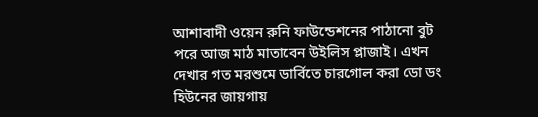আশাবাদী ওয়েন রুনি ফাউন্ডেশনের পাঠানো বুট পরে আজ মাঠ মাতাবেন উইলিস প্লাজাই। এখন দেখার গত মরশুমে ডার্বিতে চারগোল করা ডো ডং হিউনের জায়গায়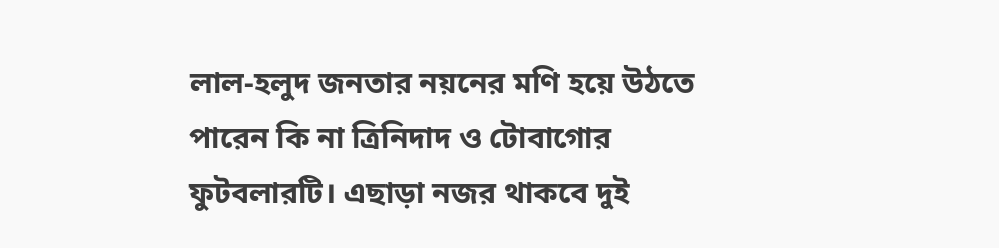লাল-হলুদ জনতার নয়নের মণি হয়ে উঠতে পারেন কি না ত্রিনিদাদ ও টোবাগোর ফুটবলারটি। এছাড়া নজর থাকবে দুই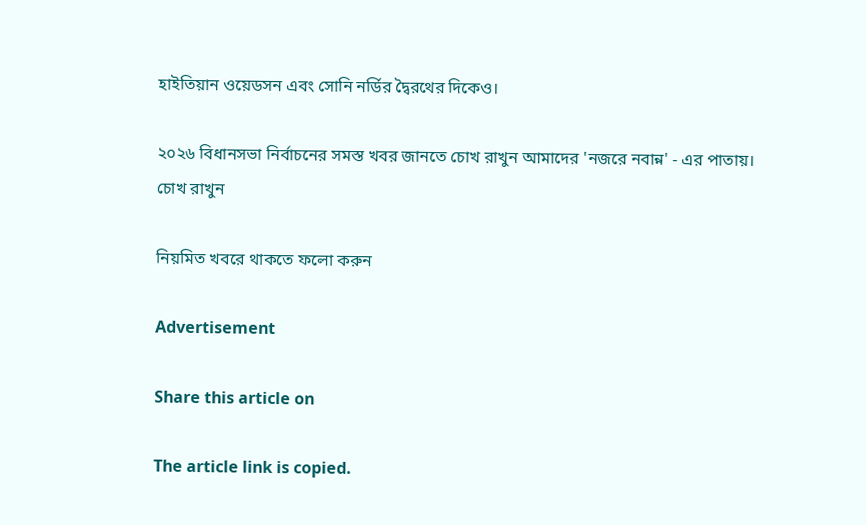হাইতিয়ান ওয়েডসন এবং সোনি নর্ডির দ্বৈরথের দিকেও।

২০২৬ বিধানসভা নির্বাচনের সমস্ত খবর জানতে চোখ রাখুন আমাদের 'নজরে নবান্ন' - এর পাতায়।
চোখ রাখুন

নিয়মিত খবরে থাকতে ফলো করুন

Advertisement

Share this article on

The article link is copied.